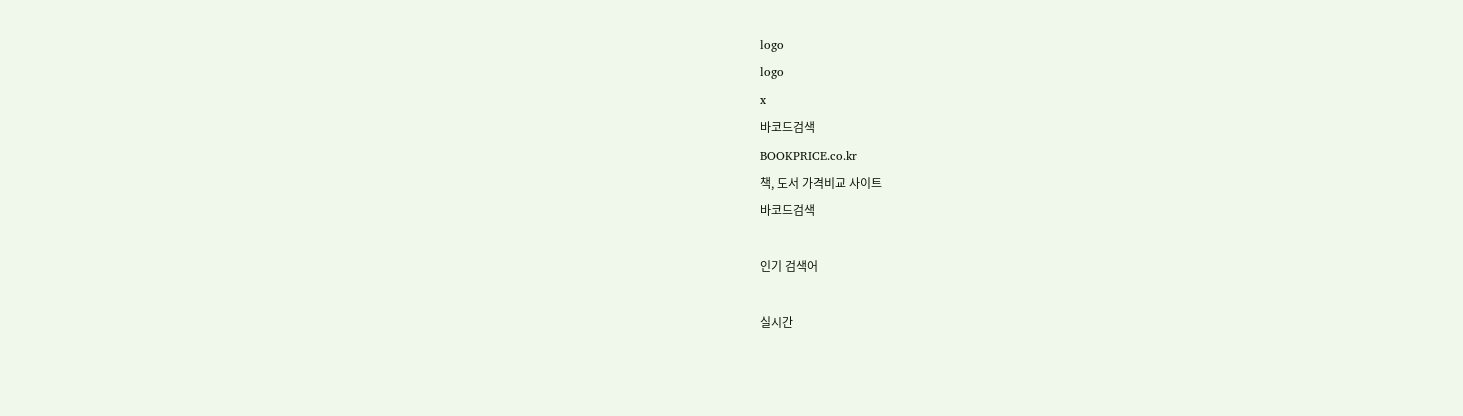logo
logo
x
바코드검색
BOOKPRICE.co.kr
책, 도서 가격비교 사이트
바코드검색

인기 검색어

실시간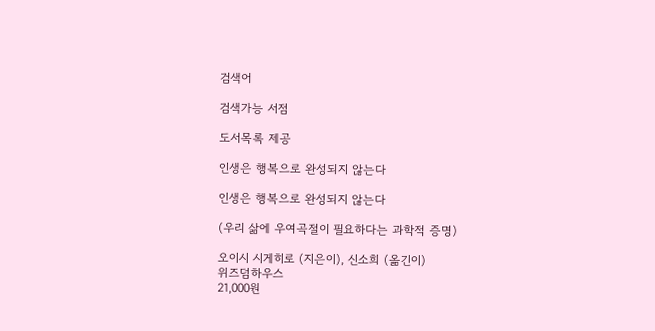검색어

검색가능 서점

도서목록 제공

인생은 행복으로 완성되지 않는다

인생은 행복으로 완성되지 않는다

(우리 삶에 우여곡절이 필요하다는 과학적 증명)

오이시 시게히로 (지은이), 신소희 (옮긴이)
위즈덤하우스
21,000원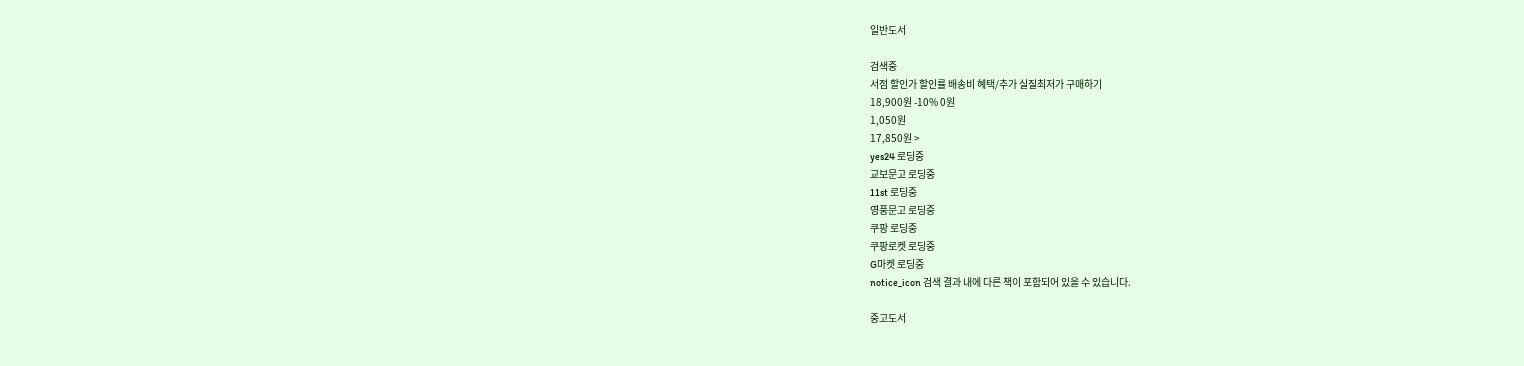일반도서

검색중
서점 할인가 할인률 배송비 혜택/추가 실질최저가 구매하기
18,900원 -10% 0원
1,050원
17,850원 >
yes24 로딩중
교보문고 로딩중
11st 로딩중
영풍문고 로딩중
쿠팡 로딩중
쿠팡로켓 로딩중
G마켓 로딩중
notice_icon 검색 결과 내에 다른 책이 포함되어 있을 수 있습니다.

중고도서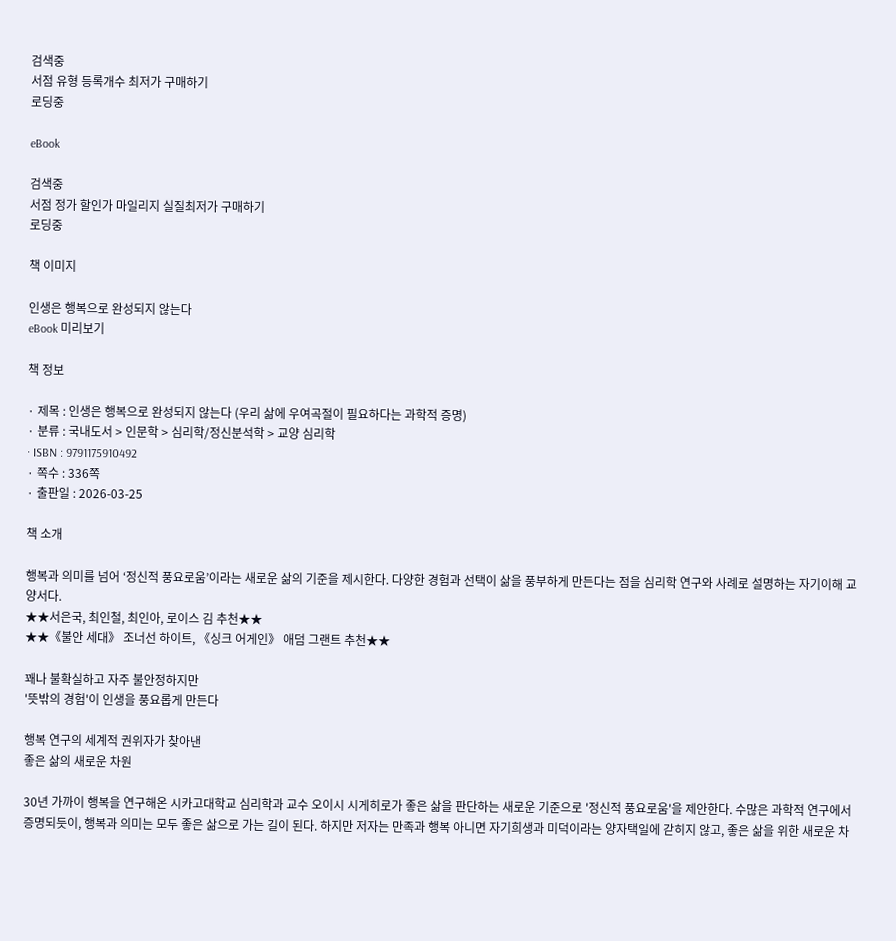검색중
서점 유형 등록개수 최저가 구매하기
로딩중

eBook

검색중
서점 정가 할인가 마일리지 실질최저가 구매하기
로딩중

책 이미지

인생은 행복으로 완성되지 않는다
eBook 미리보기

책 정보

· 제목 : 인생은 행복으로 완성되지 않는다 (우리 삶에 우여곡절이 필요하다는 과학적 증명)
· 분류 : 국내도서 > 인문학 > 심리학/정신분석학 > 교양 심리학
· ISBN : 9791175910492
· 쪽수 : 336쪽
· 출판일 : 2026-03-25

책 소개

행복과 의미를 넘어 ‘정신적 풍요로움’이라는 새로운 삶의 기준을 제시한다. 다양한 경험과 선택이 삶을 풍부하게 만든다는 점을 심리학 연구와 사례로 설명하는 자기이해 교양서다.
★★서은국, 최인철, 최인아, 로이스 김 추천★★
★★《불안 세대》 조너선 하이트, 《싱크 어게인》 애덤 그랜트 추천★★

꽤나 불확실하고 자주 불안정하지만
'뜻밖의 경험'이 인생을 풍요롭게 만든다

행복 연구의 세계적 권위자가 찾아낸
좋은 삶의 새로운 차원

30년 가까이 행복을 연구해온 시카고대학교 심리학과 교수 오이시 시게히로가 좋은 삶을 판단하는 새로운 기준으로 '정신적 풍요로움'을 제안한다. 수많은 과학적 연구에서 증명되듯이, 행복과 의미는 모두 좋은 삶으로 가는 길이 된다. 하지만 저자는 만족과 행복 아니면 자기희생과 미덕이라는 양자택일에 갇히지 않고, 좋은 삶을 위한 새로운 차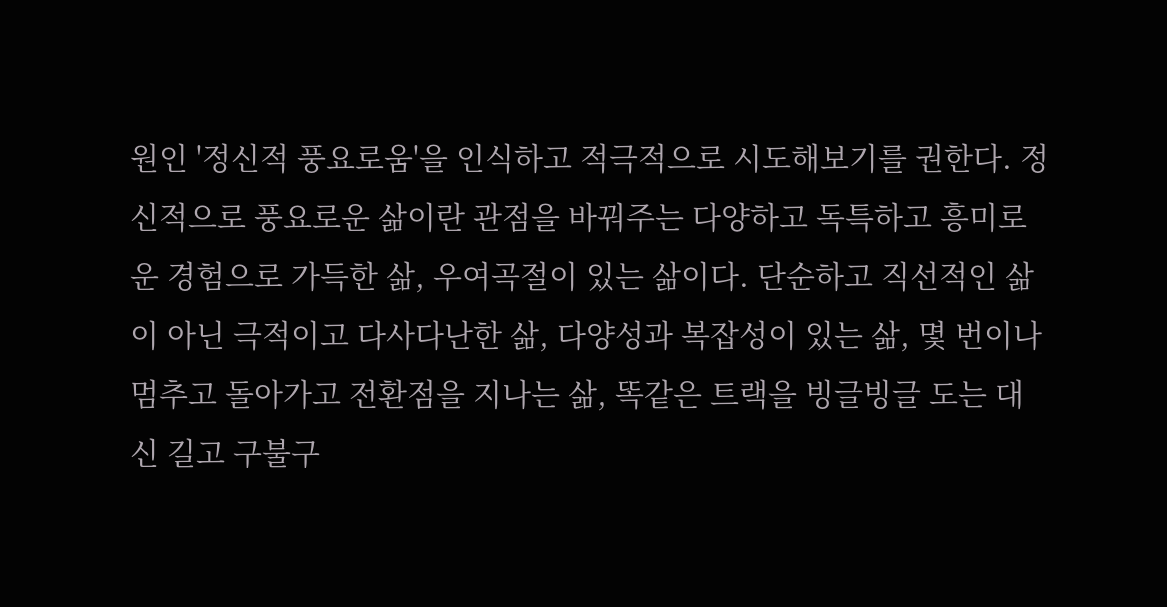원인 '정신적 풍요로움'을 인식하고 적극적으로 시도해보기를 권한다. 정신적으로 풍요로운 삶이란 관점을 바꿔주는 다양하고 독특하고 흥미로운 경험으로 가득한 삶, 우여곡절이 있는 삶이다. 단순하고 직선적인 삶이 아닌 극적이고 다사다난한 삶, 다양성과 복잡성이 있는 삶, 몇 번이나 멈추고 돌아가고 전환점을 지나는 삶, 똑같은 트랙을 빙글빙글 도는 대신 길고 구불구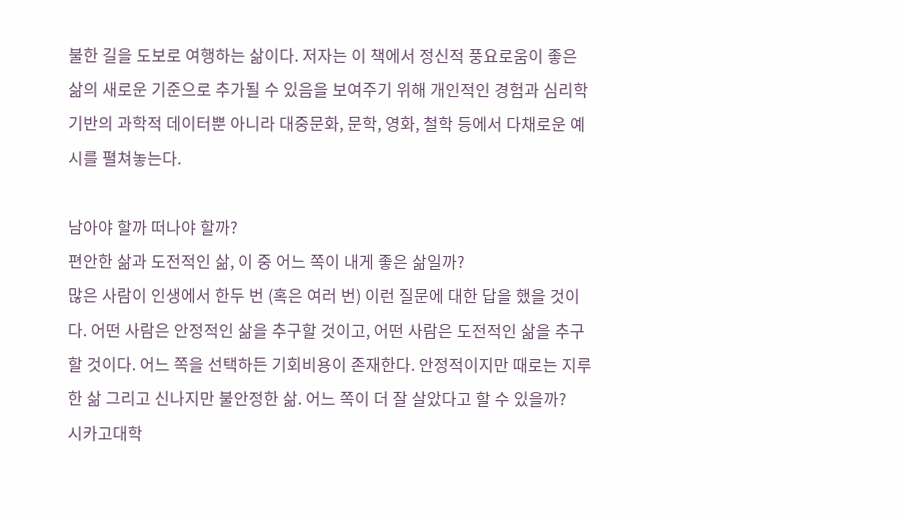불한 길을 도보로 여행하는 삶이다. 저자는 이 책에서 정신적 풍요로움이 좋은 삶의 새로운 기준으로 추가될 수 있음을 보여주기 위해 개인적인 경험과 심리학 기반의 과학적 데이터뿐 아니라 대중문화, 문학, 영화, 철학 등에서 다채로운 예시를 펼쳐놓는다.

남아야 할까 떠나야 할까?
편안한 삶과 도전적인 삶, 이 중 어느 쪽이 내게 좋은 삶일까?
많은 사람이 인생에서 한두 번 (혹은 여러 번) 이런 질문에 대한 답을 했을 것이다. 어떤 사람은 안정적인 삶을 추구할 것이고, 어떤 사람은 도전적인 삶을 추구할 것이다. 어느 쪽을 선택하든 기회비용이 존재한다. 안정적이지만 때로는 지루한 삶 그리고 신나지만 불안정한 삶. 어느 쪽이 더 잘 살았다고 할 수 있을까?
시카고대학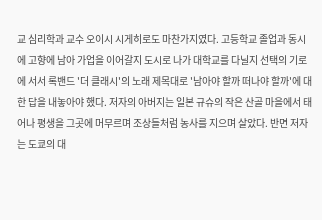교 심리학과 교수 오이시 시게히로도 마찬가지였다. 고등학교 졸업과 동시에 고향에 남아 가업을 이어갈지 도시로 나가 대학교를 다닐지 선택의 기로에 서서 록밴드 '더 클래시'의 노래 제목대로 '남아야 할까 떠나야 할까'에 대한 답을 내놓아야 했다. 저자의 아버지는 일본 규슈의 작은 산골 마을에서 태어나 평생을 그곳에 머무르며 조상들처럼 농사를 지으며 살았다. 반면 저자는 도쿄의 대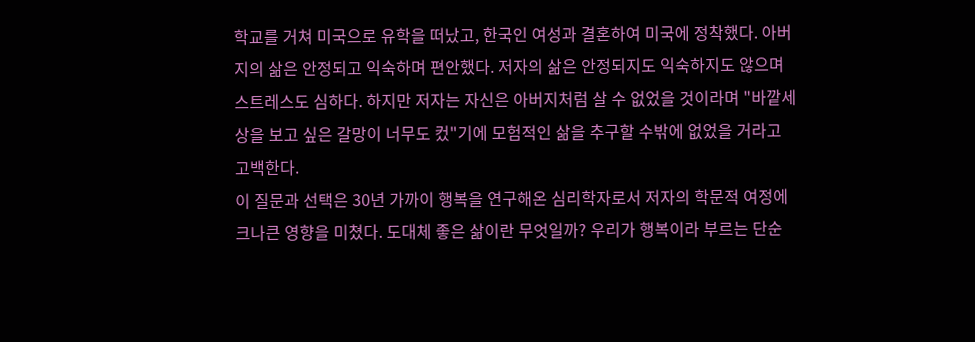학교를 거쳐 미국으로 유학을 떠났고, 한국인 여성과 결혼하여 미국에 정착했다. 아버지의 삶은 안정되고 익숙하며 편안했다. 저자의 삶은 안정되지도 익숙하지도 않으며 스트레스도 심하다. 하지만 저자는 자신은 아버지처럼 살 수 없었을 것이라며 "바깥세상을 보고 싶은 갈망이 너무도 컸"기에 모험적인 삶을 추구할 수밖에 없었을 거라고 고백한다.
이 질문과 선택은 30년 가까이 행복을 연구해온 심리학자로서 저자의 학문적 여정에 크나큰 영향을 미쳤다. 도대체 좋은 삶이란 무엇일까? 우리가 행복이라 부르는 단순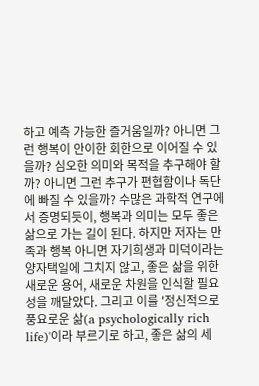하고 예측 가능한 즐거움일까? 아니면 그런 행복이 안이한 회한으로 이어질 수 있을까? 심오한 의미와 목적을 추구해야 할까? 아니면 그런 추구가 편협함이나 독단에 빠질 수 있을까? 수많은 과학적 연구에서 증명되듯이, 행복과 의미는 모두 좋은 삶으로 가는 길이 된다. 하지만 저자는 만족과 행복 아니면 자기희생과 미덕이라는 양자택일에 그치지 않고, 좋은 삶을 위한 새로운 용어, 새로운 차원을 인식할 필요성을 깨달았다. 그리고 이를 '정신적으로 풍요로운 삶(a psychologically rich life)'이라 부르기로 하고, 좋은 삶의 세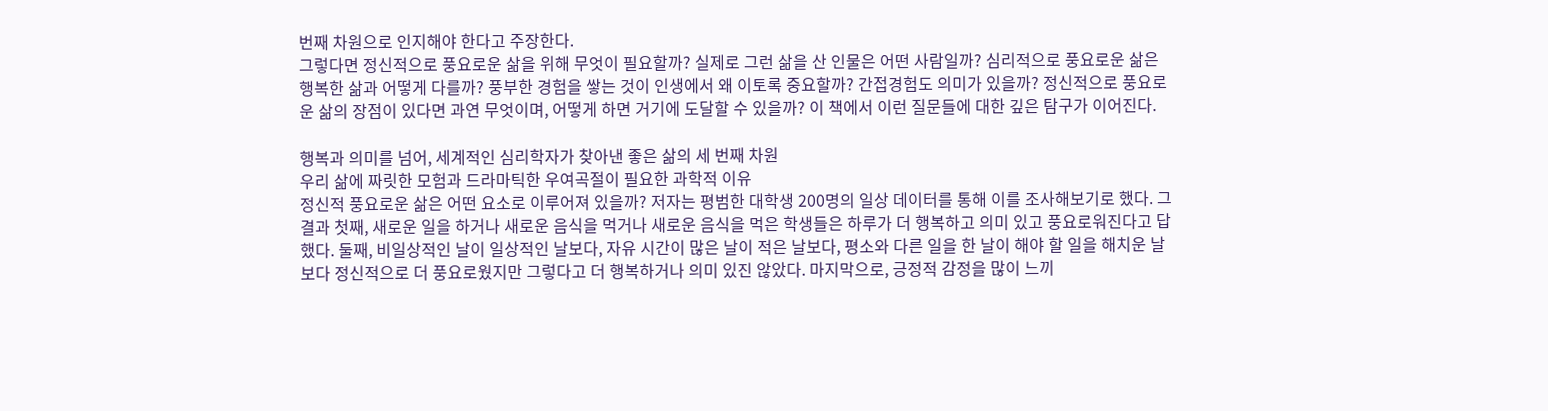번째 차원으로 인지해야 한다고 주장한다.
그렇다면 정신적으로 풍요로운 삶을 위해 무엇이 필요할까? 실제로 그런 삶을 산 인물은 어떤 사람일까? 심리적으로 풍요로운 삶은 행복한 삶과 어떻게 다를까? 풍부한 경험을 쌓는 것이 인생에서 왜 이토록 중요할까? 간접경험도 의미가 있을까? 정신적으로 풍요로운 삶의 장점이 있다면 과연 무엇이며, 어떻게 하면 거기에 도달할 수 있을까? 이 책에서 이런 질문들에 대한 깊은 탐구가 이어진다.

행복과 의미를 넘어, 세계적인 심리학자가 찾아낸 좋은 삶의 세 번째 차원
우리 삶에 짜릿한 모험과 드라마틱한 우여곡절이 필요한 과학적 이유
정신적 풍요로운 삶은 어떤 요소로 이루어져 있을까? 저자는 평범한 대학생 200명의 일상 데이터를 통해 이를 조사해보기로 했다. 그 결과 첫째, 새로운 일을 하거나 새로운 음식을 먹거나 새로운 음식을 먹은 학생들은 하루가 더 행복하고 의미 있고 풍요로워진다고 답했다. 둘째, 비일상적인 날이 일상적인 날보다, 자유 시간이 많은 날이 적은 날보다, 평소와 다른 일을 한 날이 해야 할 일을 해치운 날보다 정신적으로 더 풍요로웠지만 그렇다고 더 행복하거나 의미 있진 않았다. 마지막으로, 긍정적 감정을 많이 느끼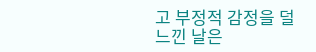고 부정적 감정을 덜 느낀 날은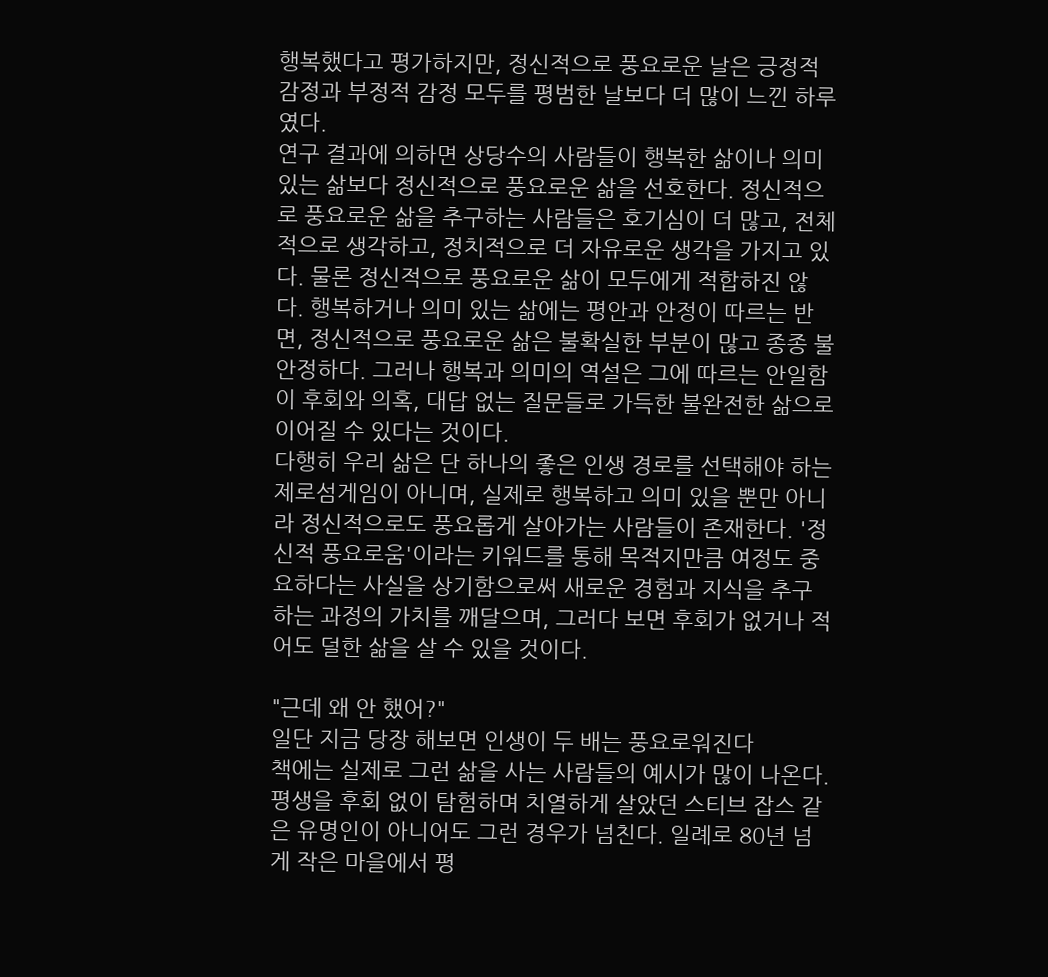행복했다고 평가하지만, 정신적으로 풍요로운 날은 긍정적 감정과 부정적 감정 모두를 평범한 날보다 더 많이 느낀 하루였다.
연구 결과에 의하면 상당수의 사람들이 행복한 삶이나 의미 있는 삶보다 정신적으로 풍요로운 삶을 선호한다. 정신적으로 풍요로운 삶을 추구하는 사람들은 호기심이 더 많고, 전체적으로 생각하고, 정치적으로 더 자유로운 생각을 가지고 있다. 물론 정신적으로 풍요로운 삶이 모두에게 적합하진 않다. 행복하거나 의미 있는 삶에는 평안과 안정이 따르는 반면, 정신적으로 풍요로운 삶은 불확실한 부분이 많고 종종 불안정하다. 그러나 행복과 의미의 역설은 그에 따르는 안일함이 후회와 의혹, 대답 없는 질문들로 가득한 불완전한 삶으로 이어질 수 있다는 것이다.
다행히 우리 삶은 단 하나의 좋은 인생 경로를 선택해야 하는 제로섬게임이 아니며, 실제로 행복하고 의미 있을 뿐만 아니라 정신적으로도 풍요롭게 살아가는 사람들이 존재한다. '정신적 풍요로움'이라는 키워드를 통해 목적지만큼 여정도 중요하다는 사실을 상기함으로써 새로운 경험과 지식을 추구하는 과정의 가치를 깨달으며, 그러다 보면 후회가 없거나 적어도 덜한 삶을 살 수 있을 것이다.

"근데 왜 안 했어?"
일단 지금 당장 해보면 인생이 두 배는 풍요로워진다
책에는 실제로 그런 삶을 사는 사람들의 예시가 많이 나온다. 평생을 후회 없이 탐험하며 치열하게 살았던 스티브 잡스 같은 유명인이 아니어도 그런 경우가 넘친다. 일례로 80년 넘게 작은 마을에서 평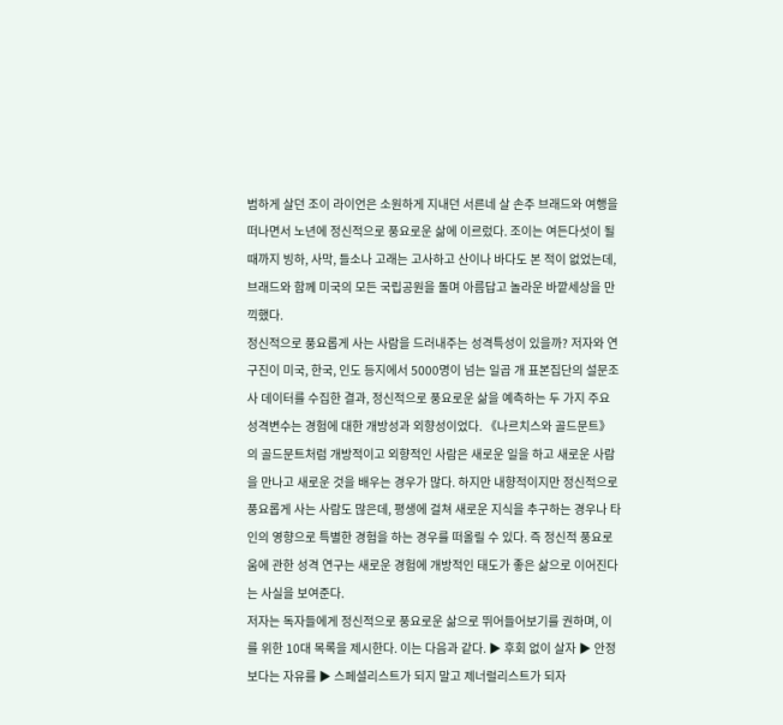범하게 살던 조이 라이언은 소원하게 지내던 서른네 살 손주 브래드와 여행을 떠나면서 노년에 정신적으로 풍요로운 삶에 이르렀다. 조이는 여든다섯이 될 때까지 빙하, 사막, 들소나 고래는 고사하고 산이나 바다도 본 적이 없었는데, 브래드와 함께 미국의 모든 국립공원을 돌며 아름답고 놀라운 바깥세상을 만끽했다.
정신적으로 풍요롭게 사는 사람을 드러내주는 성격특성이 있을까? 저자와 연구진이 미국, 한국, 인도 등지에서 5000명이 넘는 일곱 개 표본집단의 설문조사 데이터를 수집한 결과, 정신적으로 풍요로운 삶을 예측하는 두 가지 주요 성격변수는 경험에 대한 개방성과 외향성이었다. 《나르치스와 골드문트》의 골드문트처럼 개방적이고 외향적인 사람은 새로운 일을 하고 새로운 사람을 만나고 새로운 것을 배우는 경우가 많다. 하지만 내향적이지만 정신적으로 풍요롭게 사는 사람도 많은데, 평생에 걸쳐 새로운 지식을 추구하는 경우나 타인의 영향으로 특별한 경험을 하는 경우를 떠올릴 수 있다. 즉 정신적 풍요로움에 관한 성격 연구는 새로운 경험에 개방적인 태도가 좋은 삶으로 이어진다는 사실을 보여준다.
저자는 독자들에게 정신적으로 풍요로운 삶으로 뛰어들어보기를 권하며, 이를 위한 10대 목록을 제시한다. 이는 다음과 같다. ▶ 후회 없이 살자 ▶ 안정보다는 자유를 ▶ 스페셜리스트가 되지 말고 제너럴리스트가 되자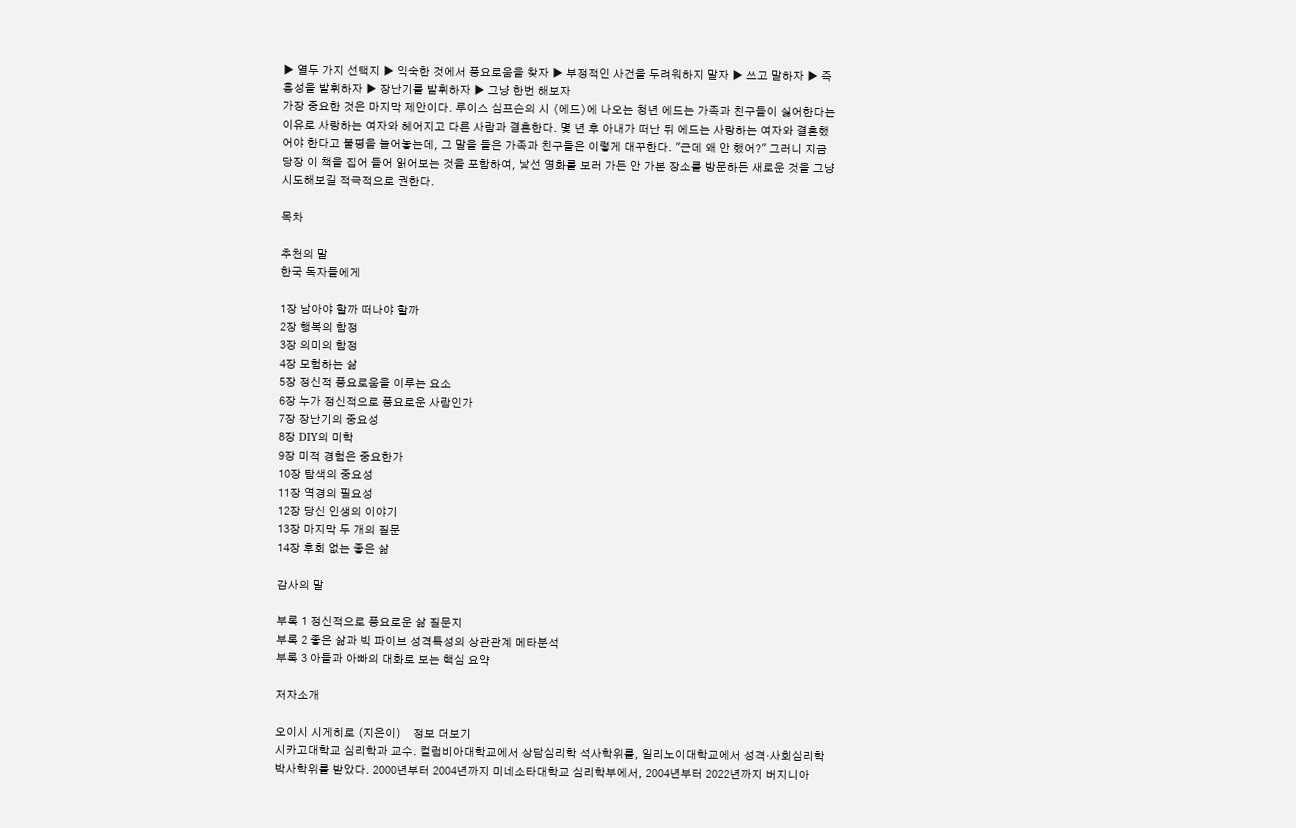▶ 열두 가지 선택지 ▶ 익숙한 것에서 풍요로움을 찾자 ▶ 부정적인 사건을 두려워하지 말자 ▶ 쓰고 말하자 ▶ 즉흥성을 발휘하자 ▶ 장난기를 발휘하자 ▶ 그냥 한번 해보자
가장 중요한 것은 마지막 제안이다. 루이스 심프슨의 시 〈에드〉에 나오는 청년 에드는 가족과 친구들이 싫어한다는 이유로 사랑하는 여자와 헤어지고 다른 사람과 결혼한다. 몇 년 후 아내가 떠난 뒤 에드는 사랑하는 여자와 결혼했어야 한다고 불평을 늘어놓는데, 그 말을 들은 가족과 친구들은 이렇게 대꾸한다. "근데 왜 안 했어?" 그러니 지금 당장 이 책을 집어 들어 읽어보는 것을 포함하여, 낯선 영화를 보러 가든 안 가본 장소를 방문하든 새로운 것을 그냥 시도해보길 적극적으로 권한다.

목차

추천의 말
한국 독자들에게

1장 남아야 할까 떠나야 할까
2장 행복의 함정
3장 의미의 함정
4장 모험하는 삶
5장 정신적 풍요로움을 이루는 요소
6장 누가 정신적으로 풍요로운 사람인가
7장 장난기의 중요성
8장 DIY의 미학
9장 미적 경험은 중요한가
10장 탐색의 중요성
11장 역경의 필요성
12장 당신 인생의 이야기
13장 마지막 두 개의 질문
14장 후회 없는 좋은 삶

감사의 말

부록 1 정신적으로 풍요로운 삶 질문지
부록 2 좋은 삶과 빅 파이브 성격특성의 상관관계 메타분석
부록 3 아들과 아빠의 대화로 보는 핵심 요약

저자소개

오이시 시게히로 (지은이)    정보 더보기
시카고대학교 심리학과 교수. 컬럼비아대학교에서 상담심리학 석사학위를, 일리노이대학교에서 성격·사회심리학 박사학위를 받았다. 2000년부터 2004년까지 미네소타대학교 심리학부에서, 2004년부터 2022년까지 버지니아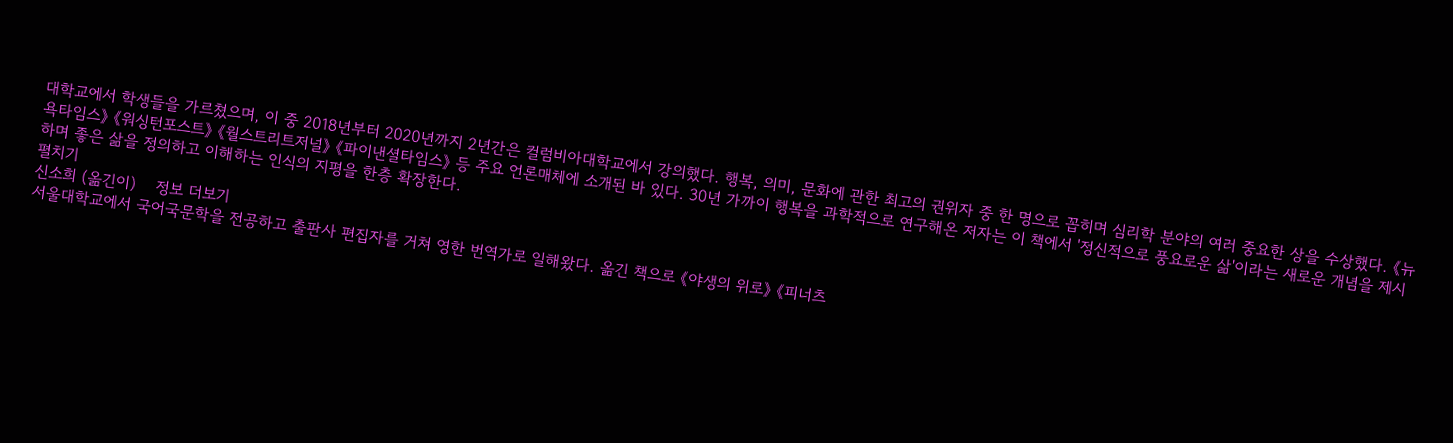대학교에서 학생들을 가르쳤으며, 이 중 2018년부터 2020년까지 2년간은 컬럼비아대학교에서 강의했다. 행복, 의미, 문화에 관한 최고의 권위자 중 한 명으로 꼽히며 심리학 분야의 여러 중요한 상을 수상했다. 《뉴욕타임스》 《워싱턴포스트》 《월스트리트저널》 《파이낸셜타임스》 등 주요 언론매체에 소개된 바 있다. 30년 가까이 행복을 과학적으로 연구해온 저자는 이 책에서 '정신적으로 풍요로운 삶'이라는 새로운 개념을 제시하며 좋은 삶을 정의하고 이해하는 인식의 지평을 한층 확장한다.
펼치기
신소희 (옮긴이)    정보 더보기
서울대학교에서 국어국문학을 전공하고 출판사 편집자를 거쳐 영한 번역가로 일해왔다. 옮긴 책으로 《야생의 위로》 《피너츠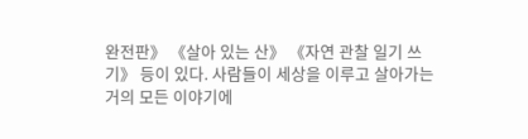완전판》 《살아 있는 산》 《자연 관찰 일기 쓰기》 등이 있다. 사람들이 세상을 이루고 살아가는 거의 모든 이야기에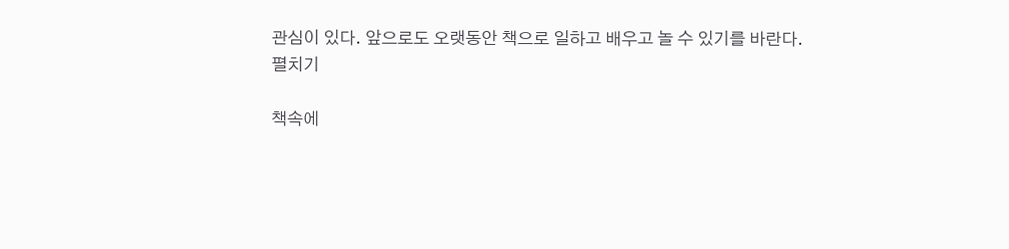관심이 있다. 앞으로도 오랫동안 책으로 일하고 배우고 놀 수 있기를 바란다.
펼치기

책속에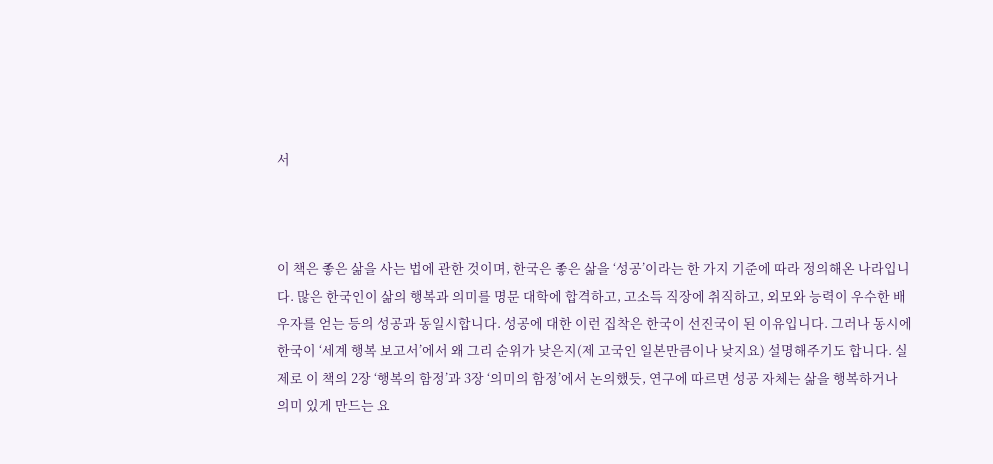서



이 책은 좋은 삶을 사는 법에 관한 것이며, 한국은 좋은 삶을 ‘성공’이라는 한 가지 기준에 따라 정의해온 나라입니다. 많은 한국인이 삶의 행복과 의미를 명문 대학에 합격하고, 고소득 직장에 취직하고, 외모와 능력이 우수한 배우자를 얻는 등의 성공과 동일시합니다. 성공에 대한 이런 집착은 한국이 선진국이 된 이유입니다. 그러나 동시에 한국이 ‘세계 행복 보고서’에서 왜 그리 순위가 낮은지(제 고국인 일본만큼이나 낮지요) 설명해주기도 합니다. 실제로 이 책의 2장 ‘행복의 함정’과 3장 ‘의미의 함정’에서 논의했듯, 연구에 따르면 성공 자체는 삶을 행복하거나 의미 있게 만드는 요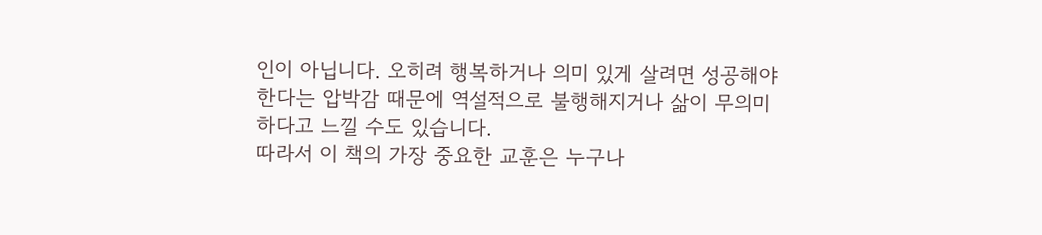인이 아닙니다. 오히려 행복하거나 의미 있게 살려면 성공해야 한다는 압박감 때문에 역설적으로 불행해지거나 삶이 무의미하다고 느낄 수도 있습니다.
따라서 이 책의 가장 중요한 교훈은 누구나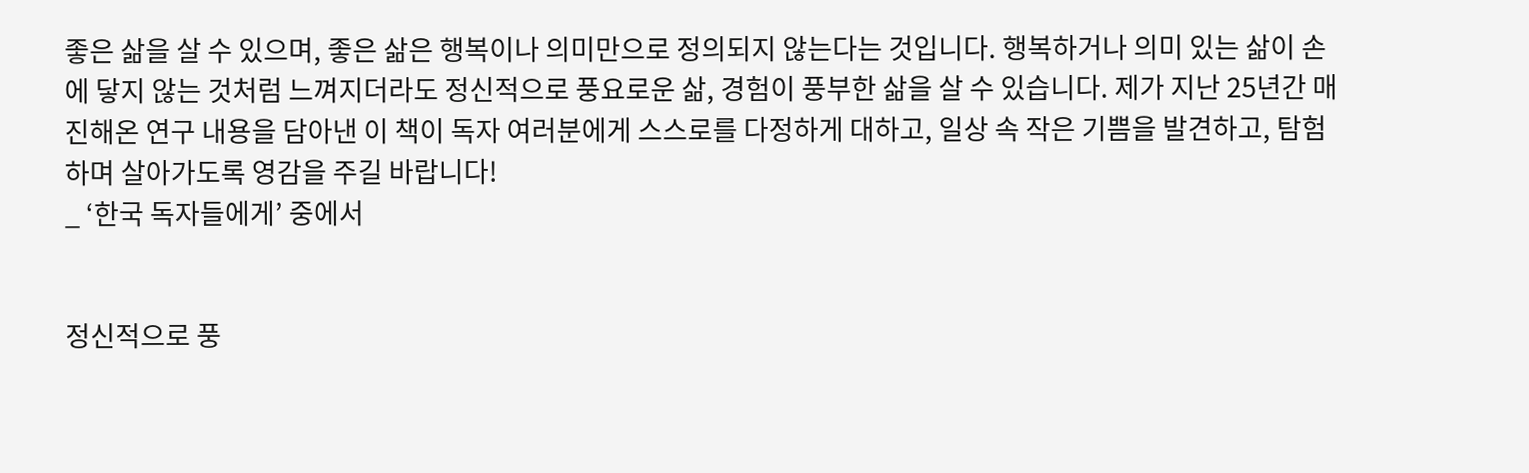좋은 삶을 살 수 있으며, 좋은 삶은 행복이나 의미만으로 정의되지 않는다는 것입니다. 행복하거나 의미 있는 삶이 손에 닿지 않는 것처럼 느껴지더라도 정신적으로 풍요로운 삶, 경험이 풍부한 삶을 살 수 있습니다. 제가 지난 25년간 매진해온 연구 내용을 담아낸 이 책이 독자 여러분에게 스스로를 다정하게 대하고, 일상 속 작은 기쁨을 발견하고, 탐험하며 살아가도록 영감을 주길 바랍니다!
_ ‘한국 독자들에게’ 중에서


정신적으로 풍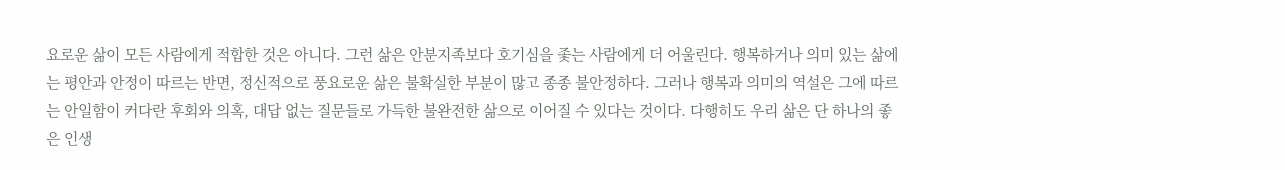요로운 삶이 모든 사람에게 적합한 것은 아니다. 그런 삶은 안분지족보다 호기심을 좇는 사람에게 더 어울린다. 행복하거나 의미 있는 삶에는 평안과 안정이 따르는 반면, 정신적으로 풍요로운 삶은 불확실한 부분이 많고 종종 불안정하다. 그러나 행복과 의미의 역설은 그에 따르는 안일함이 커다란 후회와 의혹, 대답 없는 질문들로 가득한 불완전한 삶으로 이어질 수 있다는 것이다. 다행히도 우리 삶은 단 하나의 좋은 인생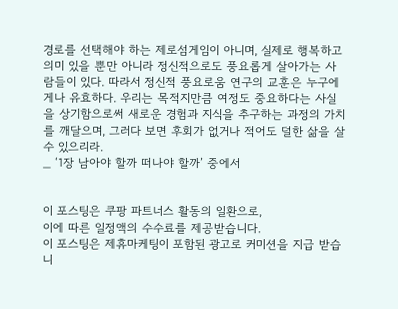경로를 선택해야 하는 제로섬게임이 아니며, 실제로 행복하고 의미 있을 뿐만 아니라 정신적으로도 풍요롭게 살아가는 사람들이 있다. 따라서 정신적 풍요로움 연구의 교훈은 누구에게나 유효하다. 우리는 목적지만큼 여정도 중요하다는 사실을 상기함으로써 새로운 경험과 지식을 추구하는 과정의 가치를 깨달으며, 그러다 보면 후회가 없거나 적어도 덜한 삶을 살 수 있으리라.
_ ‘1장 남아야 할까 떠나야 할까’ 중에서


이 포스팅은 쿠팡 파트너스 활동의 일환으로,
이에 따른 일정액의 수수료를 제공받습니다.
이 포스팅은 제휴마케팅이 포함된 광고로 커미션을 지급 받습니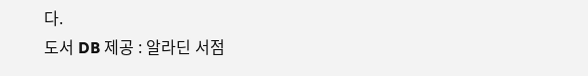다.
도서 DB 제공 : 알라딘 서점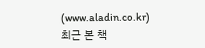(www.aladin.co.kr)
최근 본 책